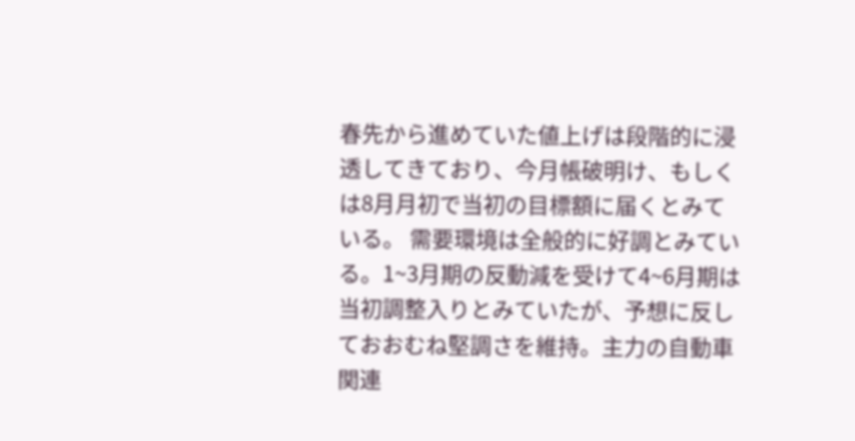春先から進めていた値上げは段階的に浸透してきており、今月帳破明け、もしくは8月月初で当初の目標額に届くとみている。 需要環境は全般的に好調とみている。1~3月期の反動減を受けて4~6月期は当初調整入りとみていたが、予想に反しておおむね堅調さを維持。主力の自動車関連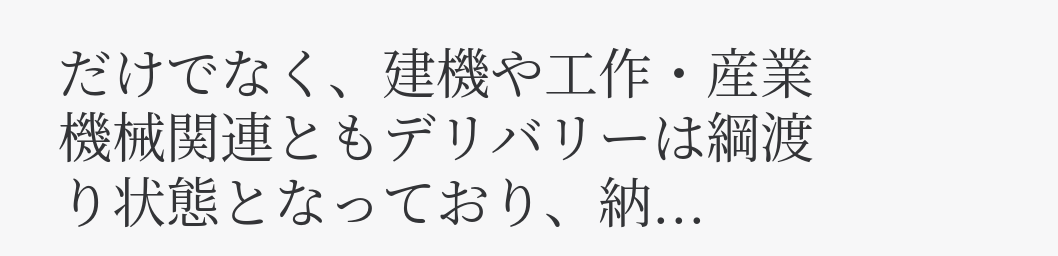だけでなく、建機や工作・産業機械関連ともデリバリーは綱渡り状態となっており、納...